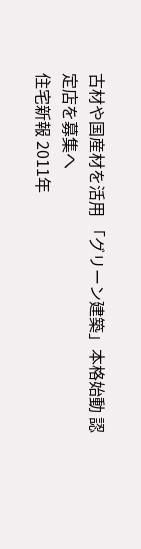古材や国産材を活用 「グリーン建築」本格始動 認定店を募集へ
住宅新報 2011年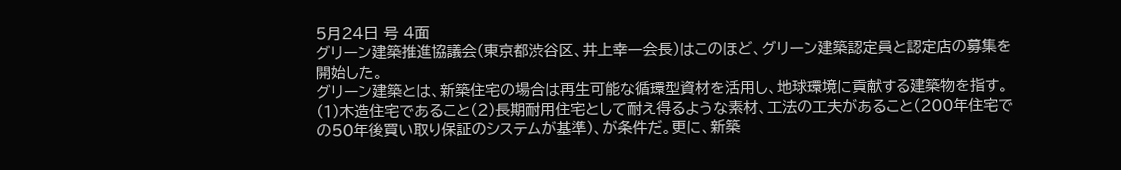5月24日 号 4面
グリーン建築推進協議会(東京都渋谷区、井上幸一会長)はこのほど、グリーン建築認定員と認定店の募集を開始した。
グリーン建築とは、新築住宅の場合は再生可能な循環型資材を活用し、地球環境に貢献する建築物を指す。(1)木造住宅であること(2)長期耐用住宅として耐え得るような素材、工法の工夫があること(200年住宅での50年後買い取り保証のシステムが基準)、が条件だ。更に、新築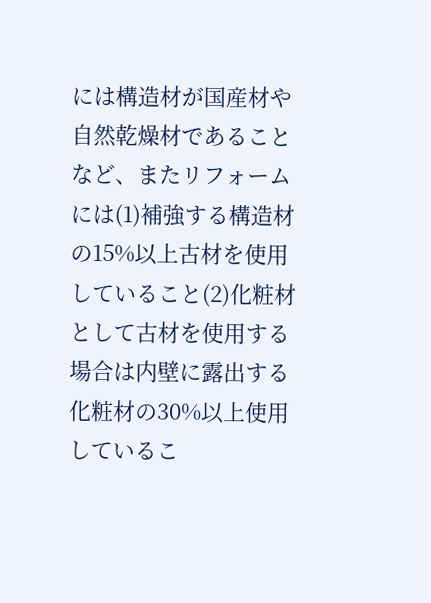には構造材が国産材や自然乾燥材であることなど、またリフォームには(1)補強する構造材の15%以上古材を使用していること(2)化粧材として古材を使用する場合は内壁に露出する化粧材の30%以上使用しているこ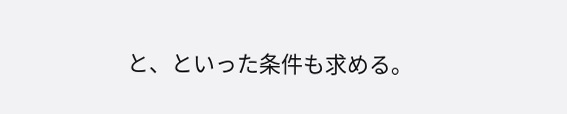と、といった条件も求める。